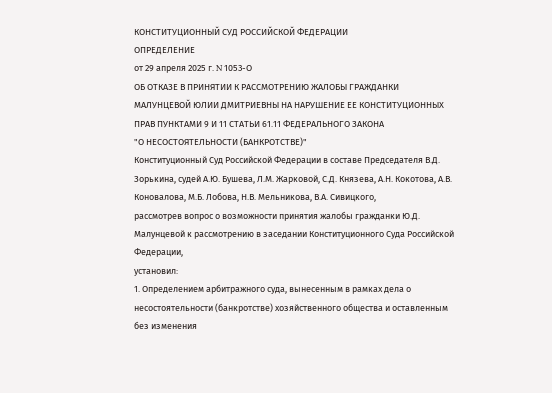КОНСТИТУЦИОННЫЙ СУД РОССИЙСКОЙ ФЕДЕРАЦИИ
ОПРЕДЕЛЕНИЕ
от 29 апреля 2025 г. N 1053-О
ОБ ОТКАЗЕ В ПРИНЯТИИ К РАССМОТРЕНИЮ ЖАЛОБЫ ГРАЖДАНКИ
МАЛУНЦЕВОЙ ЮЛИИ ДМИТРИЕВНЫ НА НАРУШЕНИЕ ЕЕ КОНСТИТУЦИОННЫХ
ПРАВ ПУНКТАМИ 9 И 11 СТАТЬИ 61.11 ФЕДЕРАЛЬНОГО ЗАКОНА
"О НЕСОСТОЯТЕЛЬНОСТИ (БАНКРОТСТВЕ)"
Конституционный Суд Российской Федерации в составе Председателя В.Д. Зорькина, судей А.Ю. Бушева, Л.М. Жарковой, С.Д. Князева, А.Н. Кокотова, А.В. Коновалова, М.Б. Лобова, Н.В. Мельникова, В.А. Сивицкого,
рассмотрев вопрос о возможности принятия жалобы гражданки Ю.Д. Малунцевой к рассмотрению в заседании Конституционного Суда Российской Федерации,
установил:
1. Определением арбитражного суда, вынесенным в рамках дела о несостоятельности (банкротстве) хозяйственного общества и оставленным без изменения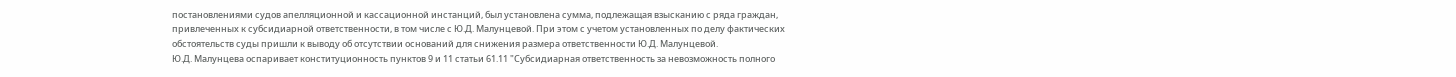постановлениями судов апелляционной и кассационной инстанций, был установлена сумма, подлежащая взысканию с ряда граждан, привлеченных к субсидиарной ответственности, в том числе с Ю.Д. Малунцевой. При этом с учетом установленных по делу фактических обстоятельств суды пришли к выводу об отсутствии оснований для снижения размера ответственности Ю.Д. Малунцевой.
Ю.Д. Малунцева оспаривает конституционность пунктов 9 и 11 статьи 61.11 "Субсидиарная ответственность за невозможность полного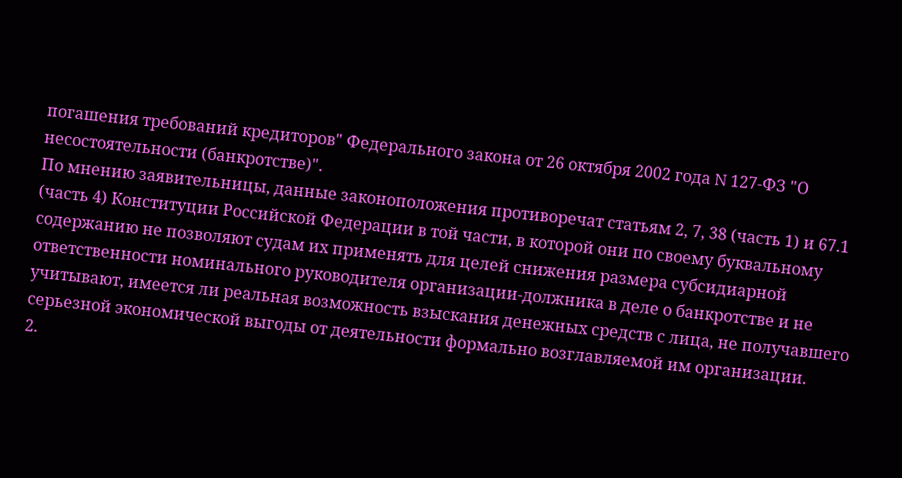погашения требований кредиторов" Федерального закона от 26 октября 2002 года N 127-ФЗ "О несостоятельности (банкротстве)".
По мнению заявительницы, данные законоположения противоречат статьям 2, 7, 38 (часть 1) и 67.1 (часть 4) Конституции Российской Федерации в той части, в которой они по своему буквальному содержанию не позволяют судам их применять для целей снижения размера субсидиарной ответственности номинального руководителя организации-должника в деле о банкротстве и не учитывают, имеется ли реальная возможность взыскания денежных средств с лица, не получавшего серьезной экономической выгоды от деятельности формально возглавляемой им организации.
2.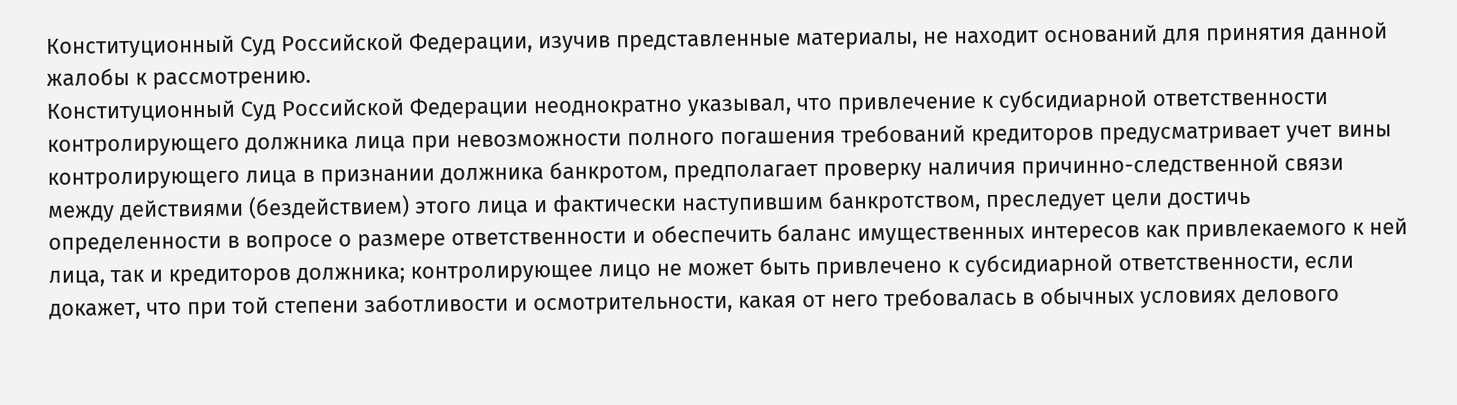Конституционный Суд Российской Федерации, изучив представленные материалы, не находит оснований для принятия данной жалобы к рассмотрению.
Конституционный Суд Российской Федерации неоднократно указывал, что привлечение к субсидиарной ответственности контролирующего должника лица при невозможности полного погашения требований кредиторов предусматривает учет вины контролирующего лица в признании должника банкротом, предполагает проверку наличия причинно-следственной связи между действиями (бездействием) этого лица и фактически наступившим банкротством, преследует цели достичь определенности в вопросе о размере ответственности и обеспечить баланс имущественных интересов как привлекаемого к ней лица, так и кредиторов должника; контролирующее лицо не может быть привлечено к субсидиарной ответственности, если докажет, что при той степени заботливости и осмотрительности, какая от него требовалась в обычных условиях делового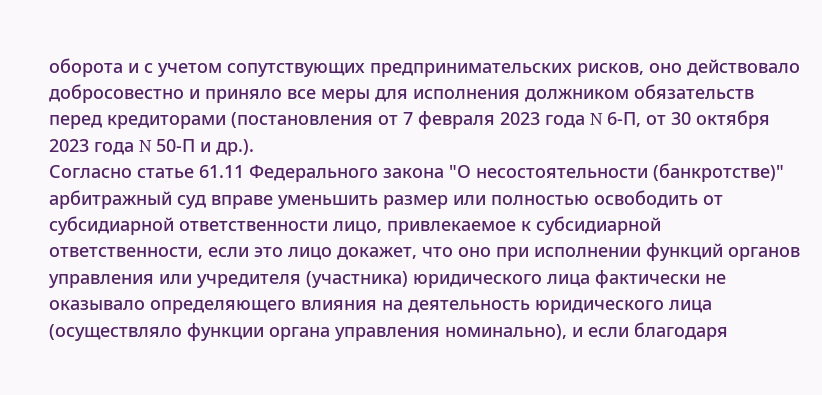оборота и с учетом сопутствующих предпринимательских рисков, оно действовало добросовестно и приняло все меры для исполнения должником обязательств перед кредиторами (постановления от 7 февраля 2023 года N 6-П, от 30 октября 2023 года N 50-П и др.).
Согласно статье 61.11 Федерального закона "О несостоятельности (банкротстве)" арбитражный суд вправе уменьшить размер или полностью освободить от субсидиарной ответственности лицо, привлекаемое к субсидиарной ответственности, если это лицо докажет, что оно при исполнении функций органов управления или учредителя (участника) юридического лица фактически не оказывало определяющего влияния на деятельность юридического лица (осуществляло функции органа управления номинально), и если благодаря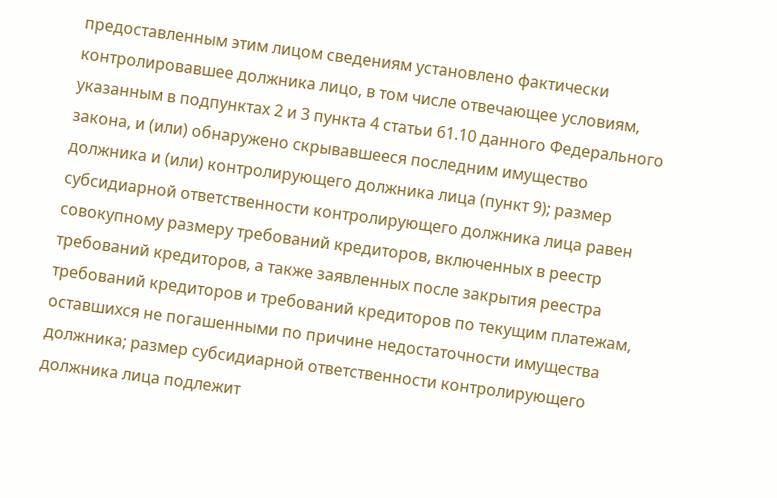предоставленным этим лицом сведениям установлено фактически контролировавшее должника лицо, в том числе отвечающее условиям, указанным в подпунктах 2 и 3 пункта 4 статьи 61.10 данного Федерального закона, и (или) обнаружено скрывавшееся последним имущество должника и (или) контролирующего должника лица (пункт 9); размер субсидиарной ответственности контролирующего должника лица равен совокупному размеру требований кредиторов, включенных в реестр требований кредиторов, а также заявленных после закрытия реестра требований кредиторов и требований кредиторов по текущим платежам, оставшихся не погашенными по причине недостаточности имущества должника; размер субсидиарной ответственности контролирующего должника лица подлежит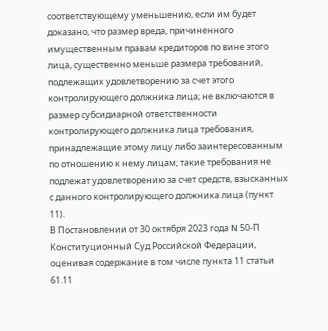соответствующему уменьшению, если им будет доказано, что размер вреда, причиненного имущественным правам кредиторов по вине этого лица, существенно меньше размера требований, подлежащих удовлетворению за счет этого контролирующего должника лица; не включаются в размер субсидиарной ответственности контролирующего должника лица требования, принадлежащие этому лицу либо заинтересованным по отношению к нему лицам; такие требования не подлежат удовлетворению за счет средств, взысканных с данного контролирующего должника лица (пункт 11).
В Постановлении от 30 октября 2023 года N 50-П Конституционный Суд Российской Федерации, оценивая содержание в том числе пункта 11 статьи 61.11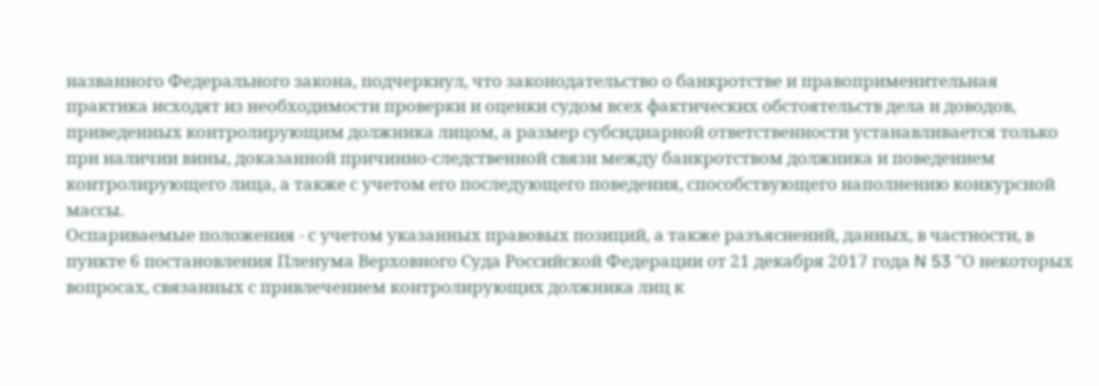названного Федерального закона, подчеркнул, что законодательство о банкротстве и правоприменительная практика исходят из необходимости проверки и оценки судом всех фактических обстоятельств дела и доводов, приведенных контролирующим должника лицом, а размер субсидиарной ответственности устанавливается только при наличии вины, доказанной причинно-следственной связи между банкротством должника и поведением контролирующего лица, а также с учетом его последующего поведения, способствующего наполнению конкурсной массы.
Оспариваемые положения - с учетом указанных правовых позиций, а также разъяснений, данных, в частности, в пункте 6 постановления Пленума Верховного Суда Российской Федерации от 21 декабря 2017 года N 53 "О некоторых вопросах, связанных с привлечением контролирующих должника лиц к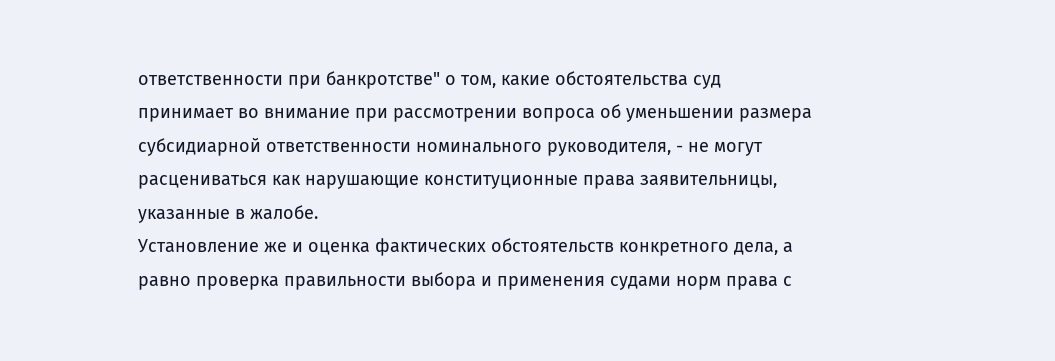ответственности при банкротстве" о том, какие обстоятельства суд принимает во внимание при рассмотрении вопроса об уменьшении размера субсидиарной ответственности номинального руководителя, - не могут расцениваться как нарушающие конституционные права заявительницы, указанные в жалобе.
Установление же и оценка фактических обстоятельств конкретного дела, а равно проверка правильности выбора и применения судами норм права с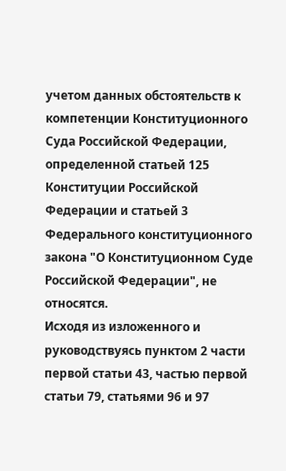учетом данных обстоятельств к компетенции Конституционного Суда Российской Федерации, определенной статьей 125 Конституции Российской Федерации и статьей 3 Федерального конституционного закона "О Конституционном Суде Российской Федерации", не относятся.
Исходя из изложенного и руководствуясь пунктом 2 части первой статьи 43, частью первой статьи 79, статьями 96 и 97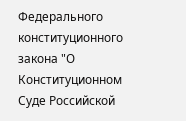Федерального конституционного закона "О Конституционном Суде Российской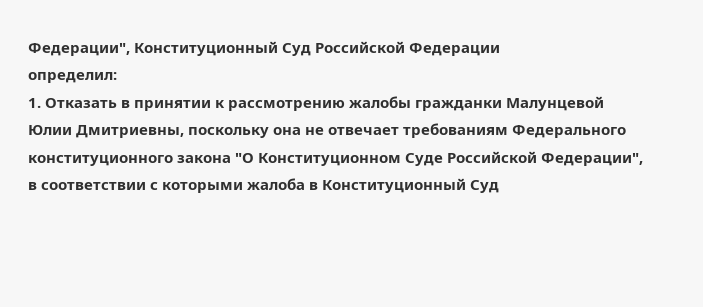Федерации", Конституционный Суд Российской Федерации
определил:
1. Отказать в принятии к рассмотрению жалобы гражданки Малунцевой Юлии Дмитриевны, поскольку она не отвечает требованиям Федерального конституционного закона "О Конституционном Суде Российской Федерации", в соответствии с которыми жалоба в Конституционный Суд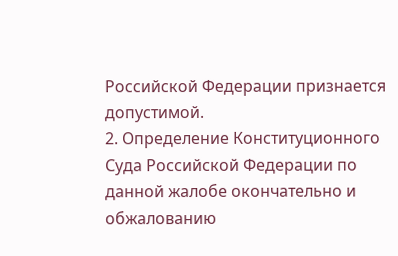Российской Федерации признается допустимой.
2. Определение Конституционного Суда Российской Федерации по данной жалобе окончательно и обжалованию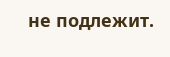не подлежит.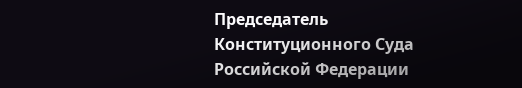Председатель
Конституционного Суда
Российской Федерации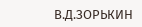В.Д.ЗОРЬКИН